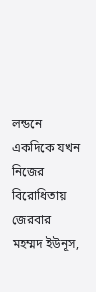লন্ডনে একদিকে যখন নিজের বিরোধিতায় জেরবার মহম্মদ ইউনূস,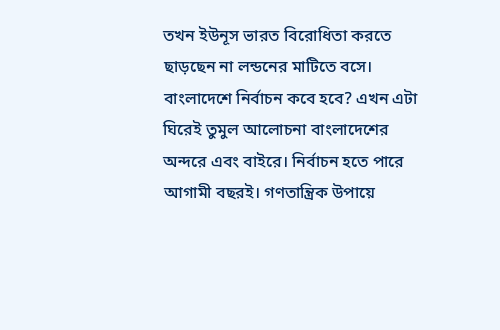তখন ইউনূস ভারত বিরোধিতা করতে ছাড়ছেন না লন্ডনের মাটিতে বসে।
বাংলাদেশে নির্বাচন কবে হবে? এখন এটা ঘিরেই তুমুল আলোচনা বাংলাদেশের অন্দরে এবং বাইরে। নির্বাচন হতে পারে আগামী বছরই। গণতান্ত্রিক উপায়ে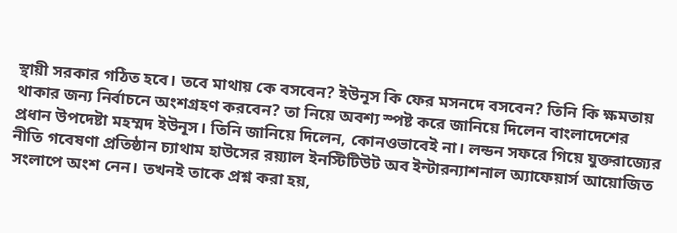স্থায়ী সরকার গঠিত হবে। তবে মাথায় কে বসবেন? ইউনূস কি ফের মসনদে বসবেন? তিনি কি ক্ষমতায় থাকার জন্য নির্বাচনে অংশগ্রহণ করবেন? তা নিয়ে অবশ্য স্পষ্ট করে জানিয়ে দিলেন বাংলাদেশের প্রধান উপদেষ্টা মহম্মদ ইউনূস। তিনি জানিয়ে দিলেন, কোনওভাবেই না। লন্ডন সফরে গিয়ে যুক্তরাজ্যের নীতি গবেষণা প্রতিষ্ঠান চ্যাথাম হাউসের রয়্যাল ইনস্টিটিউট অব ইন্টারন্যাশনাল অ্যাফেয়ার্স আয়োজিত সংলাপে অংশ নেন। তখনই তাকে প্রশ্ন করা হয়,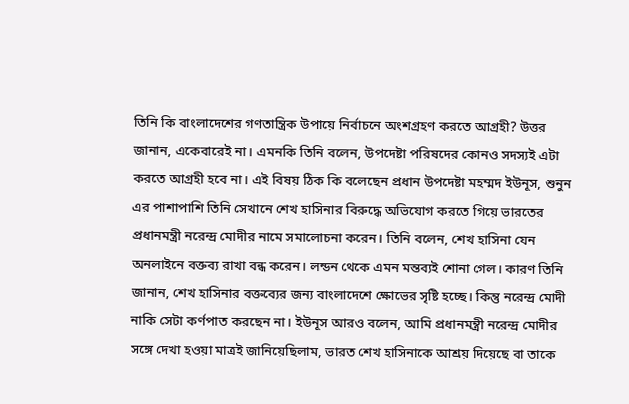তিনি কি বাংলাদেশের গণতান্ত্রিক উপায়ে নির্বাচনে অংশগ্রহণ করতে আগ্রহী? উত্তর জানান, একেবারেই না। এমনকি তিনি বলেন, উপদেষ্টা পরিষদের কোনও সদস্যই এটা করতে আগ্রহী হবে না। এই বিষয় ঠিক কি বলেছেন প্রধান উপদেষ্টা মহম্মদ ইউনূস, শুনুন
এর পাশাপাশি তিনি সেখানে শেখ হাসিনার বিরুদ্ধে অভিযোগ করতে গিয়ে ভারতের প্রধানমন্ত্রী নরেন্দ্র মোদীর নামে সমালোচনা করেন। তিনি বলেন, শেখ হাসিনা যেন অনলাইনে বক্তব্য রাখা বন্ধ করেন। লন্ডন থেকে এমন মন্তব্যই শোনা গেল। কারণ তিনি জানান, শেখ হাসিনার বক্তব্যের জন্য বাংলাদেশে ক্ষোভের সৃষ্টি হচ্ছে। কিন্তু নরেন্দ্র মোদী নাকি সেটা কর্ণপাত করছেন না। ইউনূস আরও বলেন, আমি প্রধানমন্ত্রী নরেন্দ্র মোদীর সঙ্গে দেখা হওয়া মাত্রই জানিয়েছিলাম, ভারত শেখ হাসিনাকে আশ্রয় দিয়েছে বা তাকে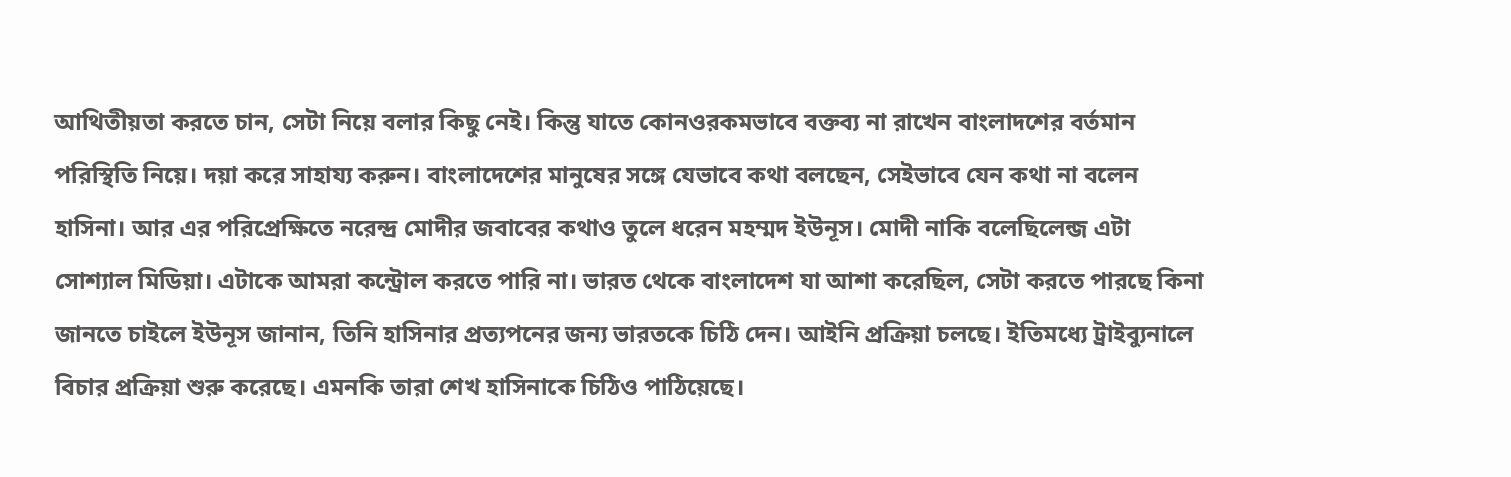আথিতীয়তা করতে চান, সেটা নিয়ে বলার কিছু নেই। কিন্তু যাতে কোনওরকমভাবে বক্তব্য না রাখেন বাংলাদশের বর্তমান পরিস্থিতি নিয়ে। দয়া করে সাহায্য করুন। বাংলাদেশের মানুষের সঙ্গে যেভাবে কথা বলছেন, সেইভাবে যেন কথা না বলেন হাসিনা। আর এর পরিপ্রেক্ষিতে নরেন্দ্র মোদীর জবাবের কথাও তুলে ধরেন মহম্মদ ইউনূস। মোদী নাকি বলেছিলেন্জ এটা সোশ্যাল মিডিয়া। এটাকে আমরা কন্ট্রোল করতে পারি না। ভারত থেকে বাংলাদেশ যা আশা করেছিল, সেটা করতে পারছে কিনা জানতে চাইলে ইউনূস জানান, তিনি হাসিনার প্রত্যপনের জন্য ভারতকে চিঠি দেন। আইনি প্রক্রিয়া চলছে। ইতিমধ্যে ট্রাইব্যুনালে বিচার প্রক্রিয়া শুরু করেছে। এমনকি তারা শেখ হাসিনাকে চিঠিও পাঠিয়েছে।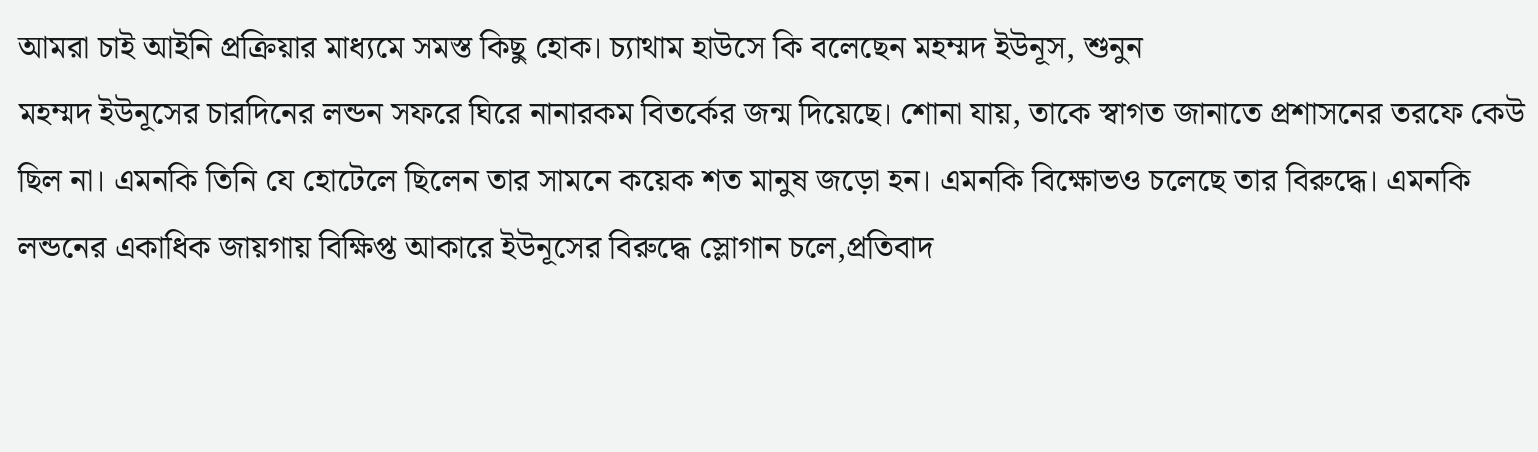আমরা চাই আইনি প্রক্রিয়ার মাধ্যমে সমস্ত কিছু হোক। চ্যাথাম হাউসে কি বলেছেন মহম্মদ ইউনূস, শুনুন
মহম্মদ ইউনূসের চারদিনের লন্ডন সফরে ঘিরে নানারকম বিতর্কের জন্ম দিয়েছে। শোনা যায়, তাকে স্বাগত জানাতে প্রশাসনের তরফে কেউ ছিল না। এমনকি তিনি যে হোটেলে ছিলেন তার সামনে কয়েক শত মানুষ জড়ো হন। এমনকি বিক্ষোভও চলেছে তার বিরুদ্ধে। এমনকি লন্ডনের একাধিক জায়গায় বিক্ষিপ্ত আকারে ইউনূসের বিরুদ্ধে স্লোগান চলে,প্রতিবাদ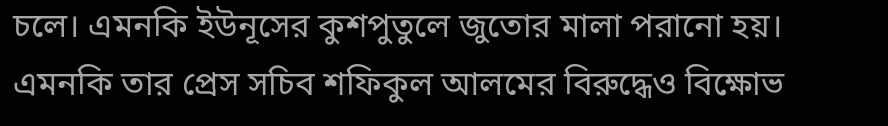চলে। এমনকি ইউনূসের কুশপুতুলে জুতোর মালা পরানো হয়। এমনকি তার প্রেস সচিব শফিকুল আলমের বিরুদ্ধেও বিক্ষোভ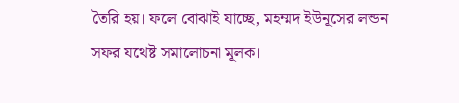তৈরি হয়। ফলে বোঝাই যাচ্ছে, মহম্মদ ইউনূসের লন্ডন সফর যথেষ্ট সমালোচনা মূলক।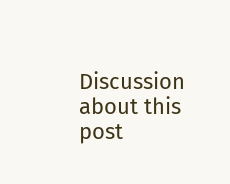Discussion about this post